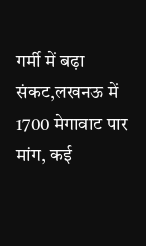गर्मी में बढ़ा संकट,लखनऊ में 1700 मेगावाट पार मांग, कई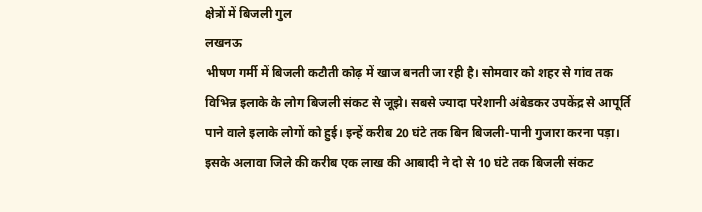क्षेत्रों में बिजली गुल
लखनऊ
भीषण गर्मी में बिजली कटौती कोढ़ में खाज बनती जा रही है। सोमवार को शहर से गांव तक विभिन्न इलाके के लोग बिजली संकट से जूझे। सबसे ज्यादा परेशानी अंबेडकर उपकेंद्र से आपूर्ति पाने वाले इलाके लोगों को हुई। इन्हें करीब 20 घंटे तक बिन बिजली-पानी गुजारा करना पड़ा। इसके अलावा जिले की करीब एक लाख की आबादी ने दो से 10 घंटे तक बिजली संकट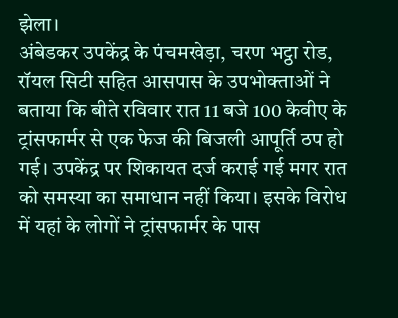झेला।
अंबेडकर उपकेंद्र के पंचमखेड़ा, चरण भट्ठा रोड, रॉयल सिटी सहित आसपास के उपभोक्ताओं ने बताया कि बीते रविवार रात 11 बजे 100 केवीए के ट्रांसफार्मर से एक फेज की बिजली आपूर्ति ठप हो गई। उपकेंद्र पर शिकायत दर्ज कराई गई मगर रात को समस्या का समाधान नहीं किया। इसके विरोध में यहां के लोगों ने ट्रांसफार्मर के पास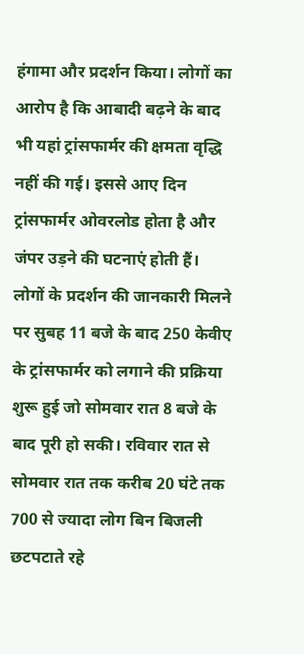हंगामा और प्रदर्शन किया। लोगों का आरोप है कि आबादी बढ़ने के बाद भी यहां ट्रांसफार्मर की क्षमता वृद्धि नहीं की गई। इससे आए दिन ट्रांसफार्मर ओवरलोड होता है और जंपर उड़ने की घटनाएं होती हैं।
लोगों के प्रदर्शन की जानकारी मिलने पर सुबह 11 बजे के बाद 250 केवीए के ट्रांसफार्मर को लगाने की प्रक्रिया शुरू हुई जो सोमवार रात 8 बजे के बाद पूरी हो सकी। रविवार रात से सोमवार रात तक करीब 20 घंटे तक 700 से ज्यादा लोग बिन बिजली छटपटाते रहे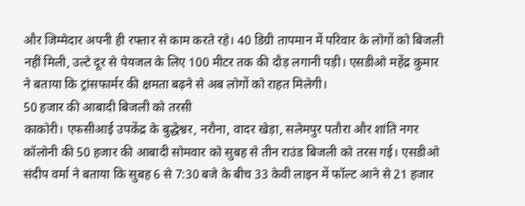और जिम्मेदार अपनी ही रफ्तार से काम करते रहे। 40 डिग्री तापमान में परिवार के लोगों को बिजली नहीं मिली, उल्टे दूर से पेयजल के लिए 100 मीटर तक की दौड़ लगानी पड़ी। एसडीओ महेंद्र कुमार ने बताया कि ट्रांसफार्मर की क्षमता बढ़ने से अब लोगों को राहत मिलेगी।
50 हजार की आबादी बिजली को तरसी
काकोरी। एफसीआई उपकेंद्र के बुद्धेश्वर, नरौना, वादर खेड़ा, सलेमपुर पतौरा और शांति नगर कॉलोनी की 50 हजार की आबादी सोमवार को सुबह से तीन राउंड बिजली को तरस गई। एसडीओ संदीप वर्मा ने बताया कि सुबह 6 से 7:30 बजे के बीच 33 केवी लाइन में फॉल्ट आने से 21 हजार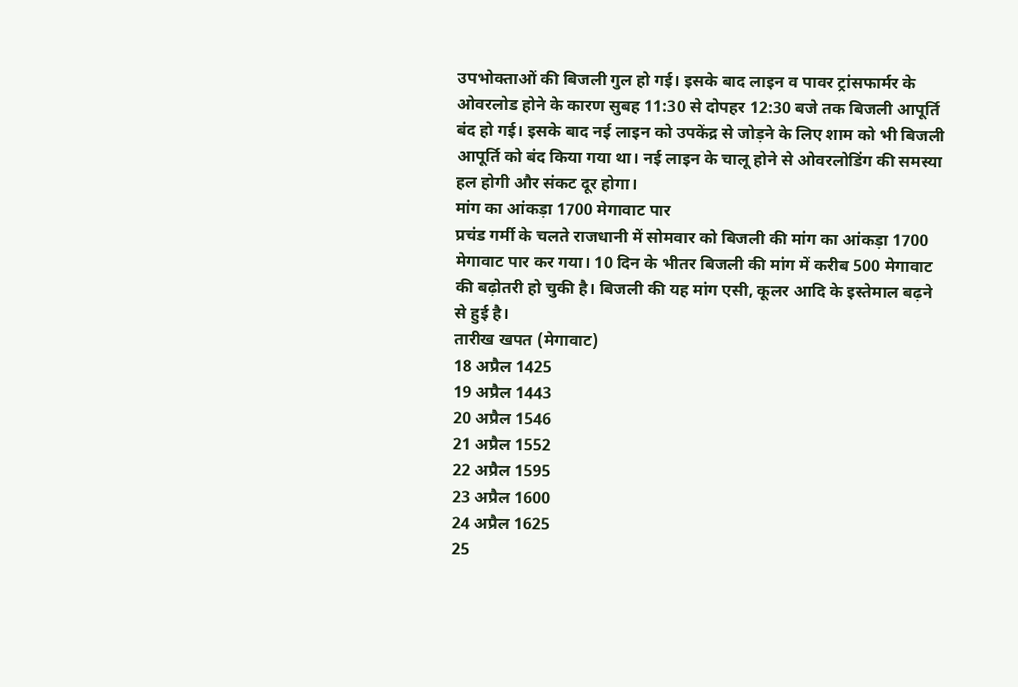उपभोक्ताओं की बिजली गुल हो गई। इसके बाद लाइन व पावर ट्रांसफार्मर के ओवरलोड होने के कारण सुबह 11:30 से दोपहर 12:30 बजे तक बिजली आपूर्ति बंद हो गई। इसके बाद नई लाइन को उपकेंद्र से जोड़ने के लिए शाम को भी बिजली आपूर्ति को बंद किया गया था। नई लाइन के चालू होने से ओवरलोडिंग की समस्या हल होगी और संकट दूर होगा।
मांग का आंकड़ा 1700 मेगावाट पार
प्रचंड गर्मी के चलते राजधानी में सोमवार को बिजली की मांग का आंकड़ा 1700 मेगावाट पार कर गया। 10 दिन के भीतर बिजली की मांग में करीब 500 मेगावाट की बढ़ोतरी हो चुकी है। बिजली की यह मांग एसी, कूलर आदि के इस्तेमाल बढ़ने से हुई है।
तारीख खपत (मेगावाट)
18 अप्रैल 1425
19 अप्रैल 1443
20 अप्रैल 1546
21 अप्रैल 1552
22 अप्रैल 1595
23 अप्रैल 1600
24 अप्रैल 1625
25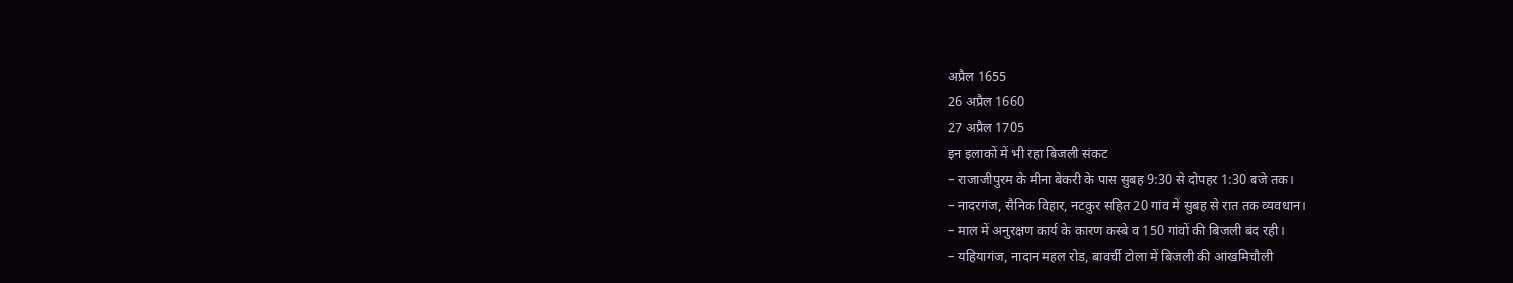अप्रैल 1655
26 अप्रैल 1660
27 अप्रैल 1705
इन इलाकों में भी रहा बिजली संकट
– राजाजीपुरम के मीना बेकरी के पास सुबह 9:30 से दोपहर 1:30 बजे तक।
– नादरगंज, सैनिक विहार, नटकुर सहित 20 गांव में सुबह से रात तक व्यवधान।
– माल में अनुरक्षण कार्य के कारण कस्बे व 150 गांवों की बिजली बंद रही।
– यहियागंज, नादान महल रोड, बावर्ची टोला में बिजली की आंखमिचौली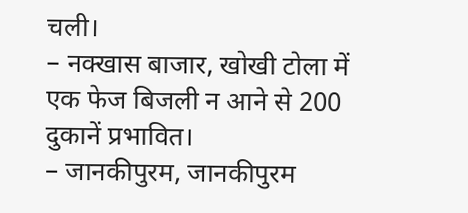चली।
– नक्खास बाजार, खोखी टोला में एक फेज बिजली न आने से 200 दुकानें प्रभावित।
– जानकीपुरम, जानकीपुरम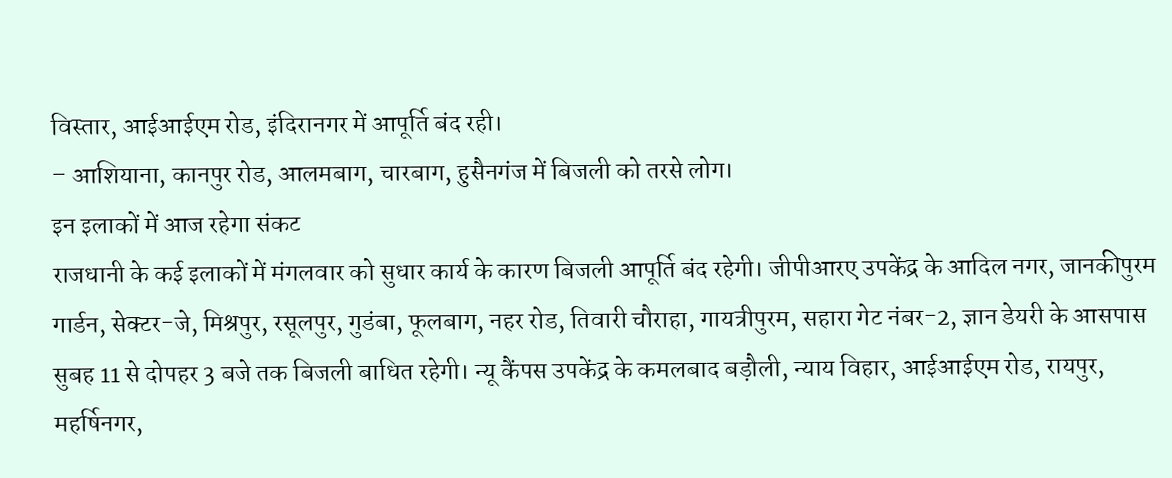विस्तार, आईआईएम रोड, इंदिरानगर में आपूर्ति बंद रही।
– आशियाना, कानपुर रोड, आलमबाग, चारबाग, हुसैनगंज में बिजली को तरसे लोग।
इन इलाकों में आज रहेगा संकट
राजधानी के कई इलाकों में मंगलवार को सुधार कार्य के कारण बिजली आपूर्ति बंद रहेगी। जीपीआरए उपकेंद्र के आदिल नगर, जानकीपुरम गार्डन, सेक्टर-जे, मिश्रपुर, रसूलपुर, गुडंबा, फूलबाग, नहर रोड, तिवारी चौराहा, गायत्रीपुरम, सहारा गेट नंबर-2, ज्ञान डेयरी के आसपास सुबह 11 से दोपहर 3 बजे तक बिजली बाधित रहेगी। न्यू कैंपस उपकेंद्र के कमलबाद बड़ौली, न्याय विहार, आईआईएम रोड, रायपुर, महर्षिनगर,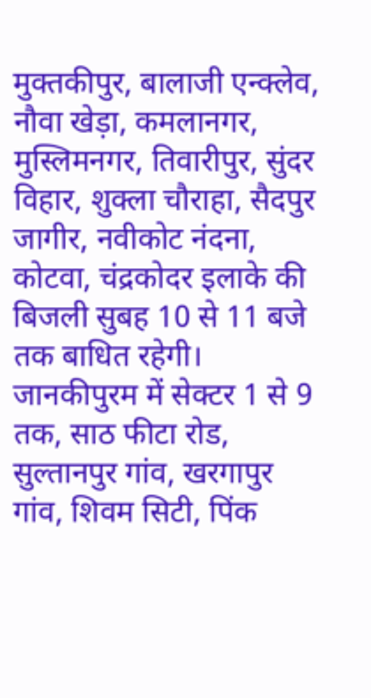मुक्तकीपुर, बालाजी एन्क्लेव, नौवा खेड़ा, कमलानगर, मुस्लिमनगर, तिवारीपुर, सुंदर विहार, शुक्ला चौराहा, सैदपुर जागीर, नवीकोट नंदना, कोटवा, चंद्रकोदर इलाके की बिजली सुबह 10 से 11 बजे तक बाधित रहेगी। जानकीपुरम में सेक्टर 1 से 9 तक, साठ फीटा रोड, सुल्तानपुर गांव, खरगापुर गांव, शिवम सिटी, पिंक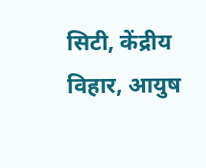सिटी, केंद्रीय विहार, आयुष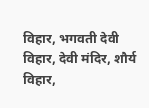विहार, भगवती देवी विहार, देवी मंदिर, शौर्य विहार,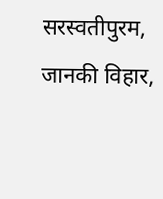सरस्वतीपुरम, जानकी विहार,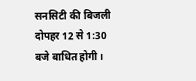सनसिटी की बिजली दोपहर 12 से 1:30 बजे बाधित होगी।